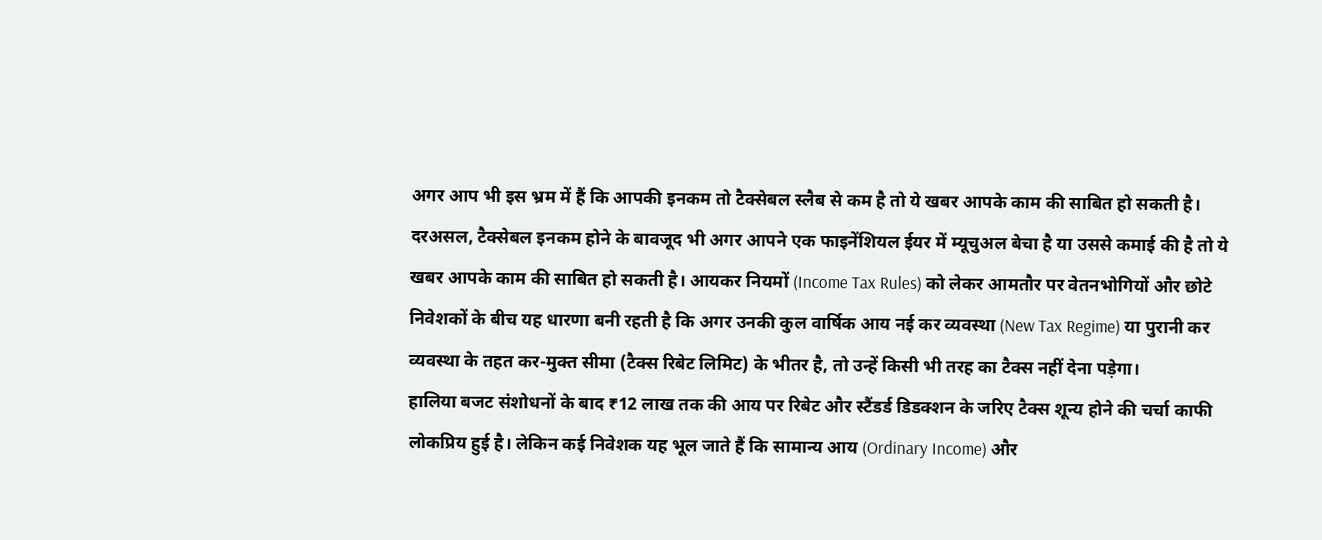अगर आप भी इस भ्रम में हैं कि आपकी इनकम तो टैक्सेबल स्लैब से कम है तो ये खबर आपके काम की साबित हो सकती है। दरअसल, टैक्सेबल इनकम होने के बावजूद भी अगर आपने एक फाइनेंशियल ईयर में म्यूचुअल बेचा है या उससे कमाई की है तो ये खबर आपके काम की साबित हो सकती है। आयकर नियमों (Income Tax Rules) को लेकर आमतौर पर वेतनभोगियों और छोटे निवेशकों के बीच यह धारणा बनी रहती है कि अगर उनकी कुल वार्षिक आय नई कर व्यवस्था (New Tax Regime) या पुरानी कर व्यवस्था के तहत कर-मुक्त सीमा (टैक्स रिबेट लिमिट) के भीतर है, तो उन्हें किसी भी तरह का टैक्स नहीं देना पड़ेगा।
हालिया बजट संशोधनों के बाद ₹12 लाख तक की आय पर रिबेट और स्टैंडर्ड डिडक्शन के जरिए टैक्स शून्य होने की चर्चा काफी लोकप्रिय हुई है। लेकिन कई निवेशक यह भूल जाते हैं कि सामान्य आय (Ordinary Income) और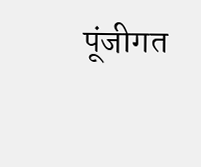पूंजीगत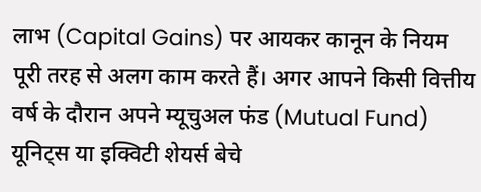लाभ (Capital Gains) पर आयकर कानून के नियम पूरी तरह से अलग काम करते हैं। अगर आपने किसी वित्तीय वर्ष के दौरान अपने म्यूचुअल फंड (Mutual Fund) यूनिट्स या इक्विटी शेयर्स बेचे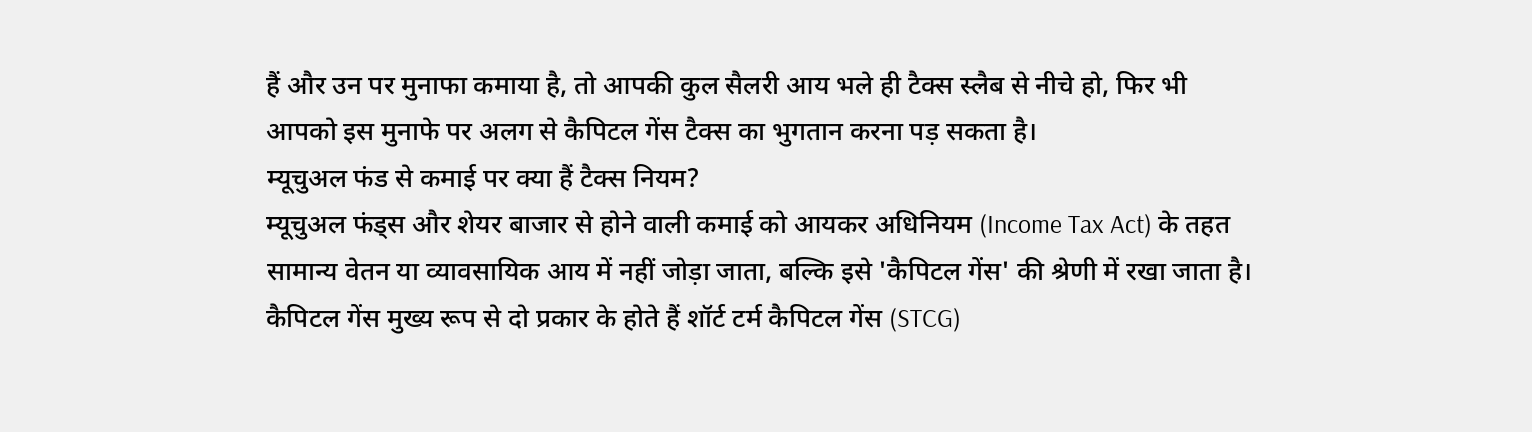हैं और उन पर मुनाफा कमाया है, तो आपकी कुल सैलरी आय भले ही टैक्स स्लैब से नीचे हो, फिर भी आपको इस मुनाफे पर अलग से कैपिटल गेंस टैक्स का भुगतान करना पड़ सकता है।
म्यूचुअल फंड से कमाई पर क्या हैं टैक्स नियम?
म्यूचुअल फंड्स और शेयर बाजार से होने वाली कमाई को आयकर अधिनियम (Income Tax Act) के तहत सामान्य वेतन या व्यावसायिक आय में नहीं जोड़ा जाता, बल्कि इसे 'कैपिटल गेंस' की श्रेणी में रखा जाता है। कैपिटल गेंस मुख्य रूप से दो प्रकार के होते हैं शॉर्ट टर्म कैपिटल गेंस (STCG)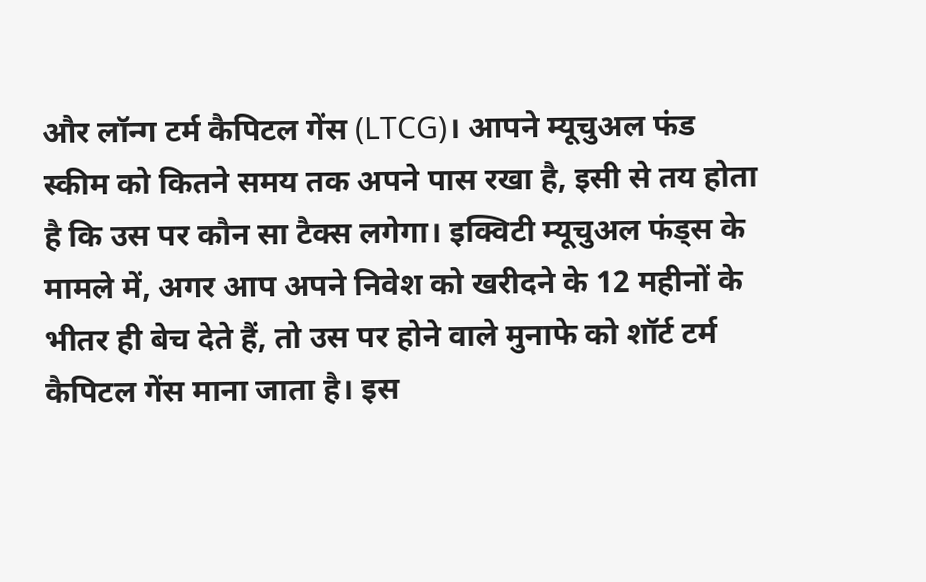और लॉन्ग टर्म कैपिटल गेंस (LTCG)। आपने म्यूचुअल फंड स्कीम को कितने समय तक अपने पास रखा है, इसी से तय होता है कि उस पर कौन सा टैक्स लगेगा। इक्विटी म्यूचुअल फंड्स के मामले में, अगर आप अपने निवेश को खरीदने के 12 महीनों के भीतर ही बेच देते हैं, तो उस पर होने वाले मुनाफे को शॉर्ट टर्म कैपिटल गेंस माना जाता है। इस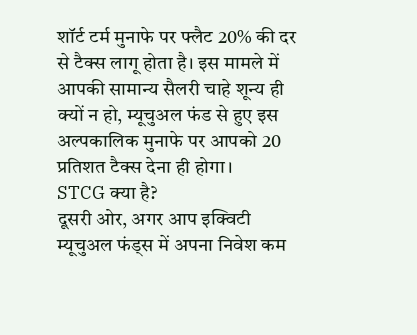शॉर्ट टर्म मुनाफे पर फ्लैट 20% की दर से टैक्स लागू होता है। इस मामले में आपकी सामान्य सैलरी चाहे शून्य ही क्यों न हो, म्यूचुअल फंड से हुए इस अल्पकालिक मुनाफे पर आपको 20 प्रतिशत टैक्स देना ही होगा।
STCG क्या है?
दूसरी ओर, अगर आप इक्विटी म्यूचुअल फंड्स में अपना निवेश कम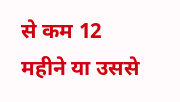से कम 12 महीने या उससे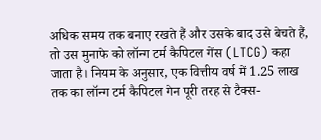अधिक समय तक बनाए रखते हैं और उसके बाद उसे बेचते हैं, तो उस मुनाफे को लॉन्ग टर्म कैपिटल गेंस (LTCG) कहा जाता है। नियम के अनुसार, एक वित्तीय वर्ष में 1.25 लाख तक का लॉन्ग टर्म कैपिटल गेन पूरी तरह से टैक्स-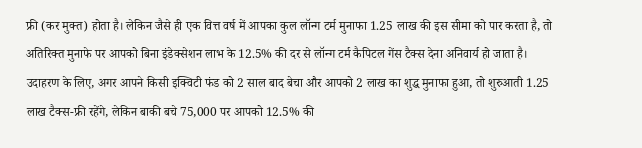फ्री (कर मुक्त) होता है। लेकिन जैसे ही एक वित्त वर्ष में आपका कुल लॉन्ग टर्म मुनाफा 1.25 लाख की इस सीमा को पार करता है, तो अतिरिक्त मुनाफे पर आपको बिना इंडेक्सेशन लाभ के 12.5% की दर से लॉन्ग टर्म कैपिटल गेंस टैक्स देना अनिवार्य हो जाता है। उदाहरण के लिए, अगर आपने किसी इक्विटी फंड को 2 साल बाद बेचा और आपको 2 लाख का शुद्ध मुनाफा हुआ, तो शुरुआती 1.25 लाख टैक्स-फ्री रहेंगे, लेकिन बाकी बचे 75,000 पर आपको 12.5% की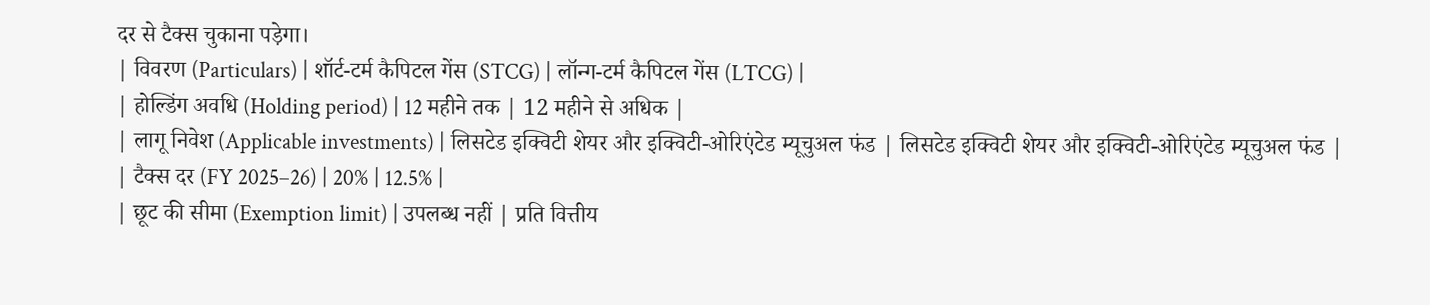दर से टैक्स चुकाना पड़ेगा।
| विवरण (Particulars) | शॉर्ट-टर्म कैपिटल गेंस (STCG) | लॉन्ग-टर्म कैपिटल गेंस (LTCG) |
| होल्डिंग अवधि (Holding period) | 12 महीने तक | 12 महीने से अधिक |
| लागू निवेश (Applicable investments) | लिसटेड इक्विटी शेयर और इक्विटी-ओरिएंटेड म्यूचुअल फंड | लिसटेड इक्विटी शेयर और इक्विटी-ओरिएंटेड म्यूचुअल फंड |
| टैक्स दर (FY 2025–26) | 20% | 12.5% |
| छूट की सीमा (Exemption limit) | उपलब्ध नहीं | प्रति वित्तीय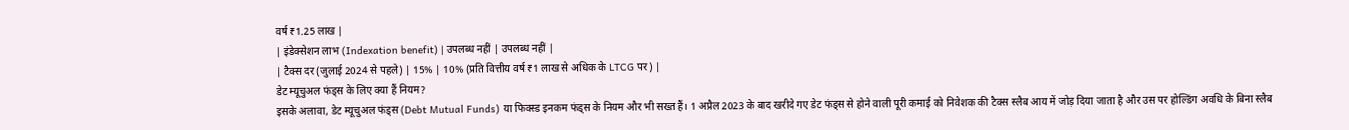वर्ष ₹1.25 लाख |
| इंडेक्सेशन लाभ (Indexation benefit) | उपलब्ध नहीं | उपलब्ध नहीं |
| टैक्स दर (जुलाई 2024 से पहले) | 15% | 10% (प्रति वित्तीय वर्ष ₹1 लाख से अधिक के LTCG पर) |
डेट म्यूचुअल फंड्स के लिए क्या हैं नियम?
इसके अलावा, डेट म्यूचुअल फंड्स (Debt Mutual Funds) या फिक्स्ड इनकम फंड्स के नियम और भी सख्त हैं। 1 अप्रैल 2023 के बाद खरीदे गए डेट फंड्स से होने वाली पूरी कमाई को निवेशक की टैक्स स्लैब आय में जोड़ दिया जाता है और उस पर होल्डिंग अवधि के बिना स्लैब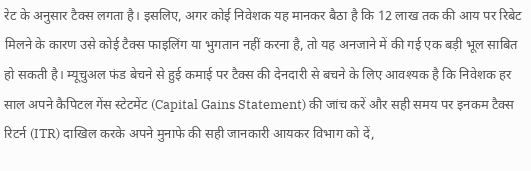रेट के अनुसार टैक्स लगता है। इसलिए, अगर कोई निवेशक यह मानकर बैठा है कि 12 लाख तक की आय पर रिबेट मिलने के कारण उसे कोई टैक्स फाइलिंग या भुगतान नहीं करना है, तो यह अनजाने में की गई एक बड़ी भूल साबित हो सकती है। म्यूचुअल फंड बेचने से हुई कमाई पर टैक्स की देनदारी से बचने के लिए आवश्यक है कि निवेशक हर साल अपने कैपिटल गेंस स्टेटमेंट (Capital Gains Statement) की जांच करें और सही समय पर इनकम टैक्स रिटर्न (ITR) दाखिल करके अपने मुनाफे की सही जानकारी आयकर विभाग को दें,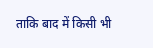ताकि बाद में किसी भी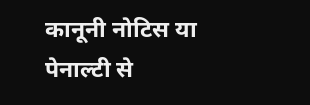कानूनी नोटिस या पेनाल्टी से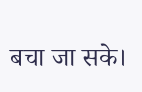बचा जा सके।